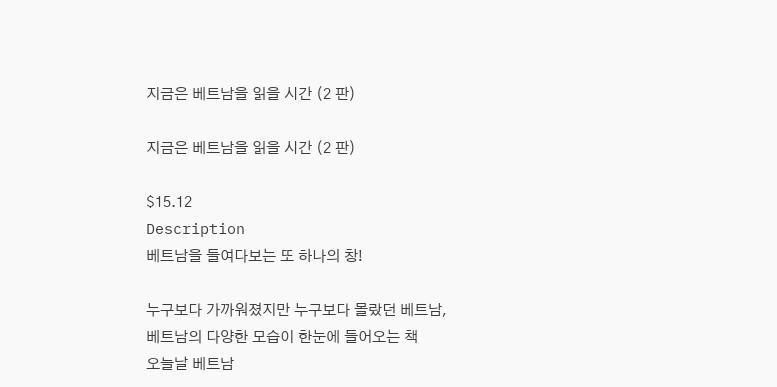지금은 베트남을 읽을 시간 (2 판)

지금은 베트남을 읽을 시간 (2 판)

$15.12
Description
베트남을 들여다보는 또 하나의 창!

누구보다 가까워졌지만 누구보다 몰랐던 베트남,
베트남의 다양한 모습이 한눈에 들어오는 책
오늘날 베트남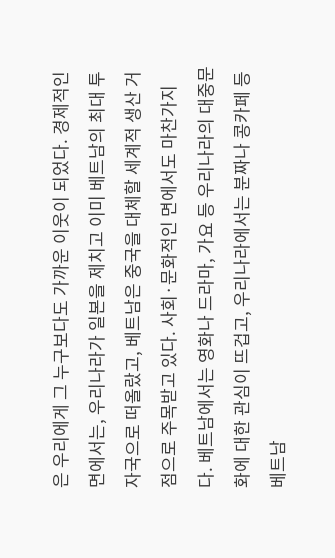은 우리에게 그 누구보다도 가까운 이웃이 되었다. 경제적인 면에서는, 우리나라가 일본을 제치고 이미 베트남의 최대 투자국으로 떠올랐고, 베트남은 중국을 대체할 세계적 생산 거점으로 주목받고 있다. 사회·문화적인 면에서도 마찬가지다. 베트남에서는 영화나 드라마, 가요 등 우리나라의 대중문화에 대한 관심이 뜨겁고, 우리나라에서는 분짜나 콩카페 등 베트남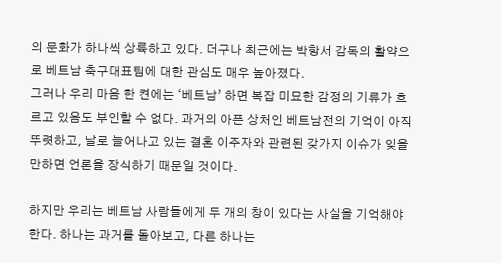의 문화가 하나씩 상륙하고 있다. 더구나 최근에는 박항서 감독의 활약으로 베트남 축구대표팀에 대한 관심도 매우 높아졌다.
그러나 우리 마음 한 켠에는 ‘베트남’ 하면 복잡 미묘한 감정의 기류가 흐르고 있음도 부인할 수 없다. 과거의 아픈 상처인 베트남전의 기억이 아직 뚜렷하고, 날로 늘어나고 있는 결혼 이주자와 관련된 갖가지 이슈가 잊을 만하면 언론을 장식하기 때문일 것이다.

하지만 우리는 베트남 사람들에게 두 개의 창이 있다는 사실을 기억해야 한다. 하나는 과거를 돌아보고, 다른 하나는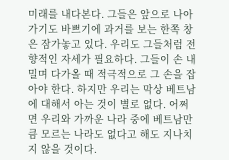미래를 내다본다. 그들은 앞으로 나아가기도 바쁘기에 과거를 보는 한쪽 창은 잠가놓고 있다. 우리도 그들처럼 전향적인 자세가 필요하다. 그들이 손 내밀며 다가올 때 적극적으로 그 손을 잡아야 한다. 하지만 우리는 막상 베트남에 대해서 아는 것이 별로 없다. 어쩌면 우리와 가까운 나라 중에 베트남만큼 모르는 나라도 없다고 해도 지나치지 않을 것이다.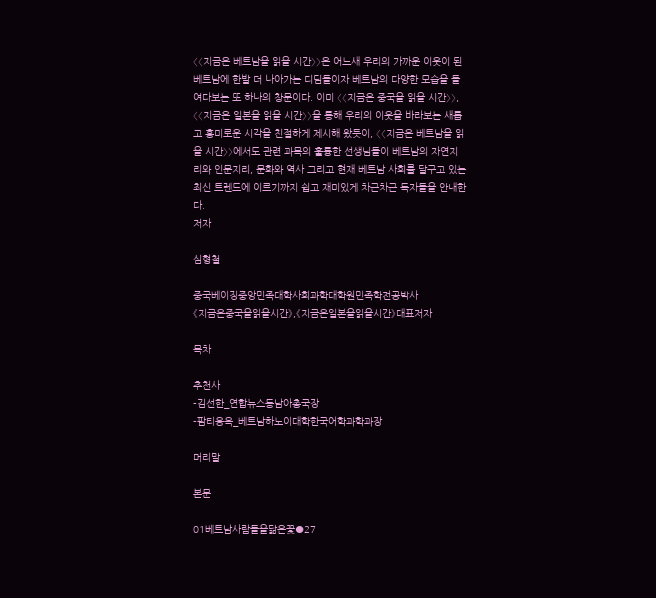〈〈지금은 베트남을 읽을 시간〉〉은 어느새 우리의 가까운 이웃이 된 베트남에 한발 더 나아가는 디딤돌이자 베트남의 다양한 모습을 들여다보는 또 하나의 창문이다. 이미 〈〈지금은 중국을 읽을 시간〉〉, 〈〈지금은 일본을 읽을 시간〉〉을 통해 우리의 이웃을 바라보는 새롭고 흥미로운 시각을 친절하게 제시해 왔듯이, 〈〈지금은 베트남을 읽을 시간〉〉에서도 관련 과목의 훌륭한 선생님들이 베트남의 자연지리와 인문지리, 문화와 역사 그리고 현재 베트남 사회를 달구고 있는 최신 트렌드에 이르기까지 쉽고 재미있게 차근차근 독자들을 안내한다.
저자

심형철

중국베이징중앙민족대학사회과학대학원민족학전공박사
《지금은중국을읽을시간》,《지금은일본을읽을시간》대표저자

목차

추천사
-김선한_연합뉴스동남아총국장
-팜티응옥_베트남하노이대학한국어학과학과장

머리말

본문

01베트남사람들을닮은꽃●27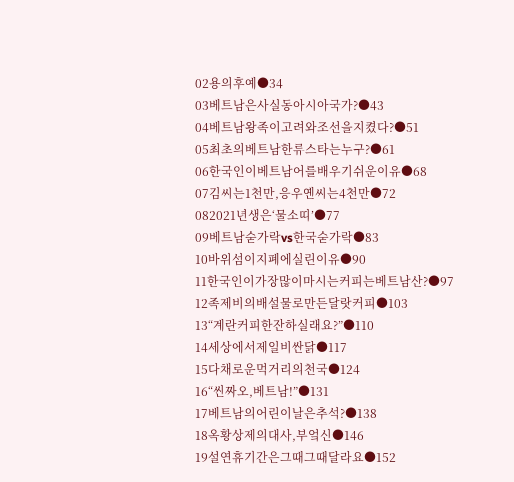02용의후예●34
03베트남은사실동아시아국가?●43
04베트남왕족이고려와조선을지켰다?●51
05최초의베트남한류스타는누구?●61
06한국인이베트남어를배우기쉬운이유●68
07김씨는1천만,응우옌씨는4천만●72
082021년생은‘물소띠’●77
09베트남숟가락vs한국숟가락●83
10바위섬이지폐에실린이유●90
11한국인이가장많이마시는커피는베트남산?●97
12족제비의배설물로만든달랏커피●103
13“계란커피한잔하실래요?”●110
14세상에서제일비싼닭●117
15다채로운먹거리의천국●124
16“씬짜오,베트남!”●131
17베트남의어린이날은추석?●138
18옥황상제의대사,부엌신●146
19설연휴기간은그때그때달라요●152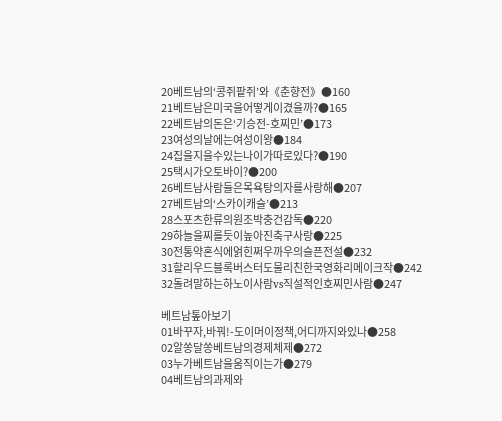20베트남의‘콩쥐팥쥐’와《춘향전》●160
21베트남은미국을어떻게이겼을까?●165
22베트남의돈은‘기승전-호찌민’●173
23여성의날에는여성이왕●184
24집을지을수있는나이가따로있다?●190
25택시가오토바이?●200
26베트남사람들은목욕탕의자를사랑해●207
27베트남의‘스카이캐슬’●213
28스포츠한류의원조박충건감독●220
29하늘을찌를듯이높아진축구사랑●225
30전통약혼식에얽힌쩌우까우의슬픈전설●232
31할리우드블록버스터도물리친한국영화리메이크작●242
32돌려말하는하노이사람vs직설적인호찌민사람●247

베트남톺아보기
01바꾸자,바꿔!-도이머이정책,어디까지와있나●258
02알쏭달쏭베트남의경제체제●272
03누가베트남을움직이는가●279
04베트남의과제와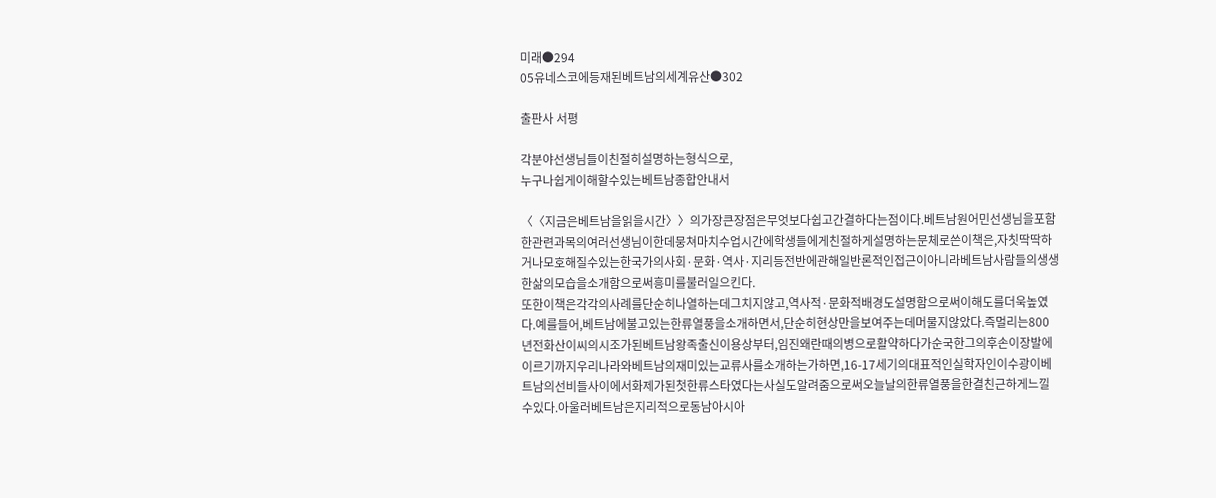미래●294
05유네스코에등재된베트남의세계유산●302

출판사 서평

각분야선생님들이친절히설명하는형식으로,
누구나쉽게이해할수있는베트남종합안내서

〈〈지금은베트남을읽을시간〉〉의가장큰장점은무엇보다쉽고간결하다는점이다.베트남원어민선생님을포함한관련과목의여러선생님이한데뭉쳐마치수업시간에학생들에게친절하게설명하는문체로쓴이책은,자칫딱딱하거나모호해질수있는한국가의사회·문화·역사·지리등전반에관해일반론적인접근이아니라베트남사람들의생생한삶의모습을소개함으로써흥미를불러일으킨다.
또한이책은각각의사례를단순히나열하는데그치지않고,역사적·문화적배경도설명함으로써이해도를더욱높였다.예를들어,베트남에불고있는한류열풍을소개하면서,단순히현상만을보여주는데머물지않았다.즉멀리는800년전화산이씨의시조가된베트남왕족출신이용상부터,임진왜란때의병으로활약하다가순국한그의후손이장발에이르기까지우리나라와베트남의재미있는교류사를소개하는가하면,16-17세기의대표적인실학자인이수광이베트남의선비들사이에서화제가된첫한류스타였다는사실도알려줌으로써오늘날의한류열풍을한결친근하게느낄수있다.아울러베트남은지리적으로동남아시아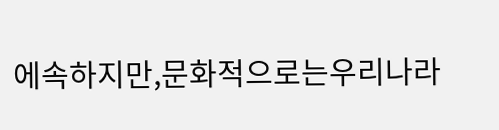에속하지만,문화적으로는우리나라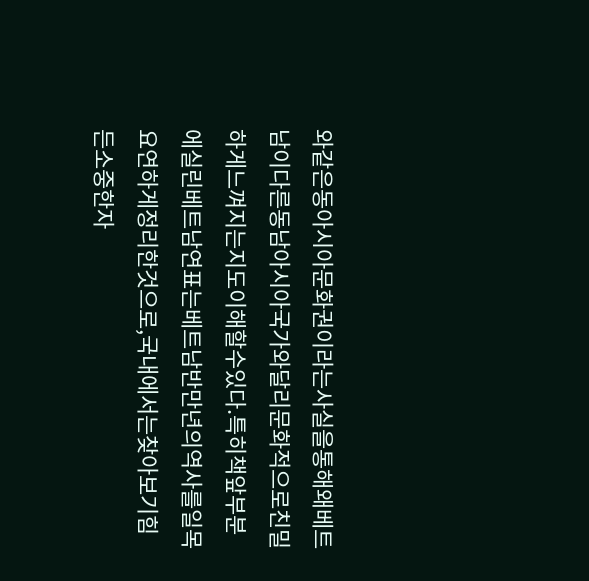와같은동아시아문화권이라는사실을통해왜베트남이다른동남아시아국가와달리문화적으로친밀하게느껴지는지도이해할수있다.특히책앞부분에실린베트남연표는베트남반만년의역사를일목요연하게정리한것으로,국내에서는찾아보기힘든소중한자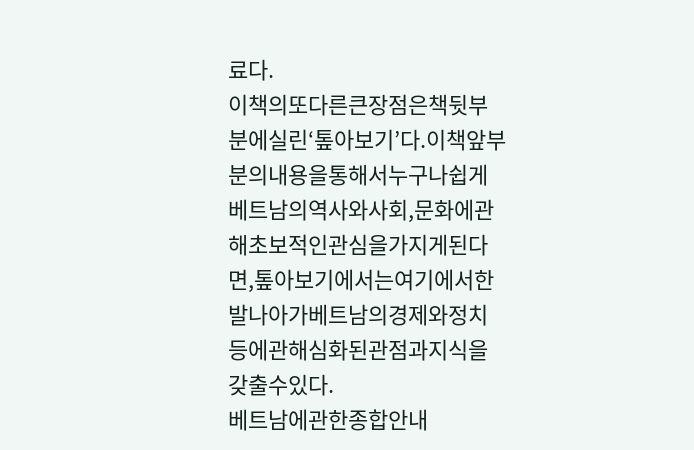료다.
이책의또다른큰장점은책뒷부분에실린‘톺아보기’다.이책앞부분의내용을통해서누구나쉽게베트남의역사와사회,문화에관해초보적인관심을가지게된다면,톺아보기에서는여기에서한발나아가베트남의경제와정치등에관해심화된관점과지식을갖출수있다.
베트남에관한종합안내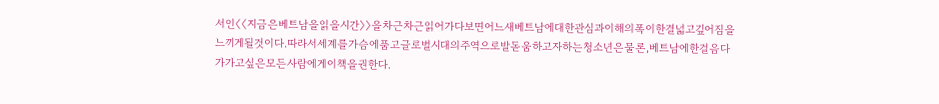서인〈〈지금은베트남을읽을시간〉〉을차근차근읽어가다보면어느새베트남에대한관심과이해의폭이한결넓고깊어짐을느끼게될것이다.따라서세계를가슴에품고글로벌시대의주역으로발돋움하고자하는청소년은물론,베트남에한걸음다가가고싶은모든사람에게이책을권한다.